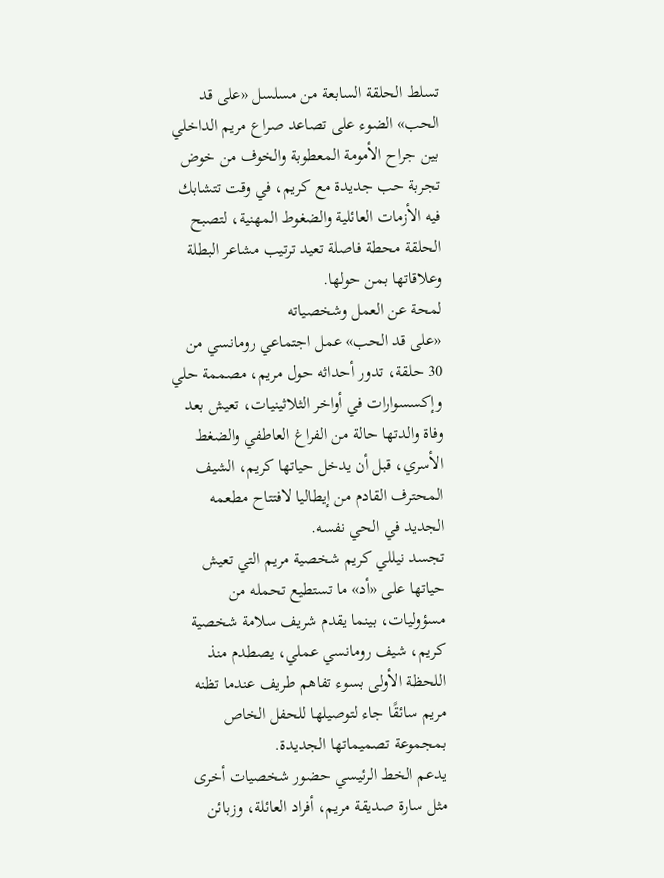تسلط الحلقة السابعة من مسلسل «على قد الحب» الضوء على تصاعد صراع مريم الداخلي بين جراح الأمومة المعطوبة والخوف من خوض تجربة حب جديدة مع كريم، في وقت تتشابك فيه الأزمات العائلية والضغوط المهنية، لتصبح الحلقة محطة فاصلة تعيد ترتيب مشاعر البطلة وعلاقاتها بمن حولها.
لمحة عن العمل وشخصياته
«على قد الحب» عمل اجتماعي رومانسي من 30 حلقة، تدور أحداثه حول مريم، مصممة حلي وإكسسوارات في أواخر الثلاثينيات، تعيش بعد وفاة والدتها حالة من الفراغ العاطفي والضغط الأسري، قبل أن يدخل حياتها كريم، الشيف المحترف القادم من إيطاليا لافتتاح مطعمه الجديد في الحي نفسه.
تجسد نيللي كريم شخصية مريم التي تعيش حياتها على «أد» ما تستطيع تحمله من مسؤوليات، بينما يقدم شريف سلامة شخصية كريم، شيف رومانسي عملي، يصطدم منذ اللحظة الأولى بسوء تفاهم طريف عندما تظنه مريم سائقًا جاء لتوصيلها للحفل الخاص بمجموعة تصميماتها الجديدة.
يدعم الخط الرئيسي حضور شخصيات أخرى مثل سارة صديقة مريم، أفراد العائلة، وزبائن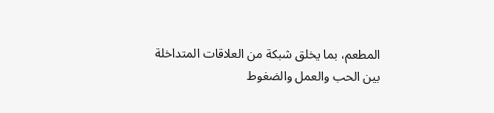المطعم، بما يخلق شبكة من العلاقات المتداخلة بين الحب والعمل والضغوط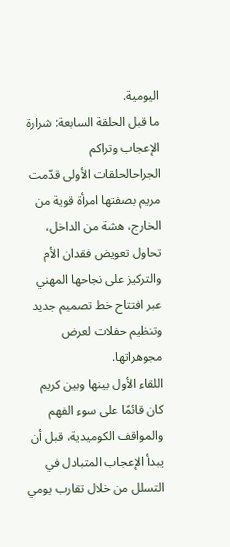اليومية.
ما قبل الحلقة السابعة: شرارة الإعجاب وتراكم الجراحالحلقات الأولى قدّمت مريم بصفتها امرأة قوية من الخارج، هشة من الداخل، تحاول تعويض فقدان الأم والتركيز على نجاحها المهني عبر افتتاح خط تصميم جديد وتنظيم حفلات لعرض مجوهراتها.
اللقاء الأول بينها وبين كريم كان قائمًا على سوء الفهم والمواقف الكوميدية، قبل أن يبدأ الإعجاب المتبادل في التسلل من خلال تقارب يومي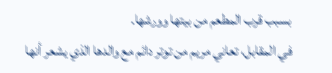بسبب قرب المطعم من بيتها وورشها.
في المقابل، تعاني مريم من توتر دائم مع والدها الذي يشعر أنها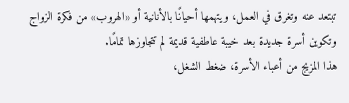تبتعد عنه وتغرق في العمل، ويتهمها أحيانًا بالأنانية أو «الهروب» من فكرة الزواج وتكوين أسرة جديدة بعد خيبة عاطفية قديمة لم تتجاوزها تمامًا.
هذا المزيج من أعباء الأسرة، ضغط الشغل،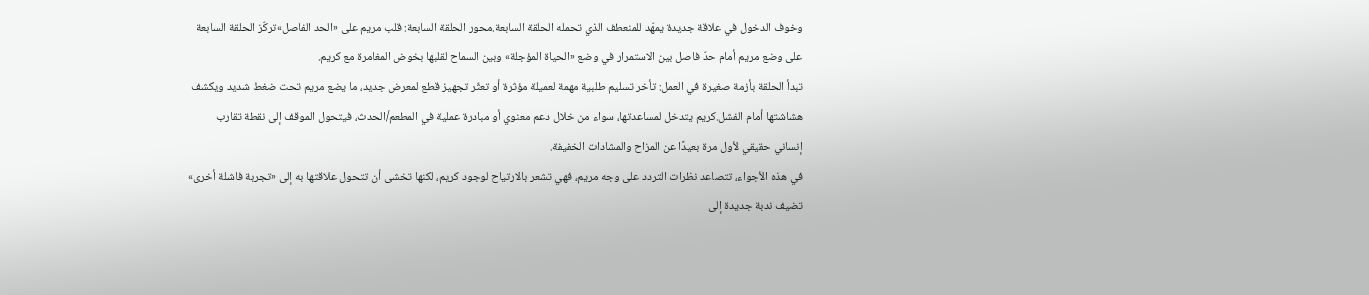وخوف الدخول في علاقة جديدة يمهّد للمنعطف الذي تحمله الحلقة السابعة.محور الحلقة السابعة: قلب مريم على «الحد الفاصل»تركّز الحلقة السابعة على وضع مريم أمام حدّ فاصل بين الاستمرار في وضع «الحياة المؤجلة» وبين السماح لقلبها بخوض المغامرة مع كريم.
تبدأ الحلقة بأزمة صغيرة في العمل: تأخر تسليم طلبية مهمة لعميلة مؤثرة أو تعثّر تجهيز قطع لمعرض جديد، ما يضع مريم تحت ضغط شديد ويكشف هشاشتها أمام الفشل.كريم يتدخل لمساعدتها، سواء من خلال دعم معنوي أو مبادرة عملية في المطعم/الحدث، فيتحول الموقف إلى نقطة تقارب إنساني حقيقي لأول مرة بعيدًا عن المزاح والمشادات الخفيفة.
في هذه الأجواء، تتصاعد نظرات التردد على وجه مريم، فهي تشعر بالارتياح لوجود كريم، لكنها تخشى أن تتحول علاقتها به إلى «تجربة فاشلة أخرى» تضيف ندبة جديدة إلى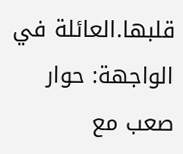قلبها.العائلة في الواجهة: حوار صعب مع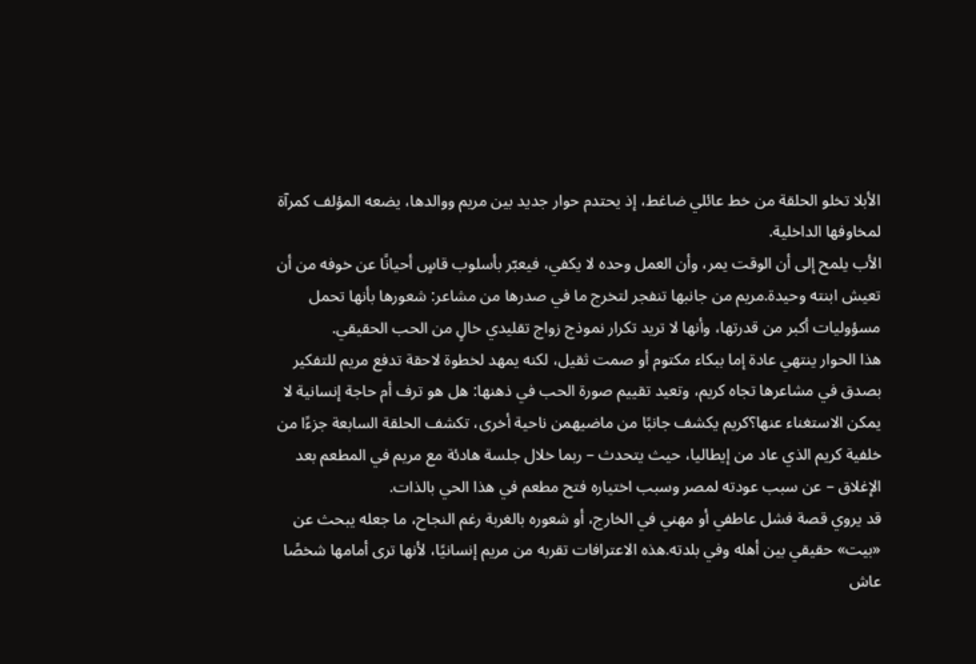الأبلا تخلو الحلقة من خط عائلي ضاغط، إذ يحتدم حوار جديد بين مريم ووالدها، يضعه المؤلف كمرآة لمخاوفها الداخلية.
الأب يلمح إلى أن الوقت يمر، وأن العمل وحده لا يكفي، فيعبّر بأسلوب قاسٍ أحيانًا عن خوفه من أن تعيش ابنته وحيدة.مريم من جانبها تنفجر لتخرج ما في صدرها من مشاعر: شعورها بأنها تحمل مسؤوليات أكبر من قدرتها، وأنها لا تريد تكرار نموذج زواج تقليدي خالٍ من الحب الحقيقي.
هذا الحوار ينتهي عادة إما ببكاء مكتوم أو صمت ثقيل، لكنه يمهد لخطوة لاحقة تدفع مريم للتفكير بصدق في مشاعرها تجاه كريم، وتعيد تقييم صورة الحب في ذهنها: هل هو ترف أم حاجة إنسانية لا يمكن الاستغناء عنها؟كريم يكشف جانبًا من ماضيهمن ناحية أخرى، تكشف الحلقة السابعة جزءًا من خلفية كريم الذي عاد من إيطاليا، حيث يتحدث – ربما خلال جلسة هادئة مع مريم في المطعم بعد الإغلاق – عن سبب عودته لمصر وسبب اختياره فتح مطعم في هذا الحي بالذات.
قد يروي قصة فشل عاطفي أو مهني في الخارج، أو شعوره بالغربة رغم النجاح، ما جعله يبحث عن «بيت» حقيقي بين أهله وفي بلدته.هذه الاعترافات تقربه من مريم إنسانيًا، لأنها ترى أمامها شخصًا عاش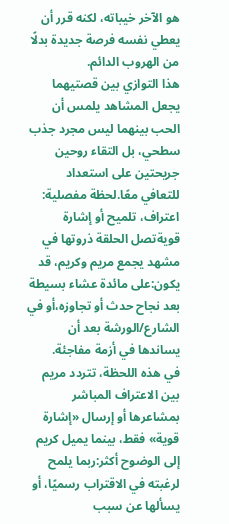هو الآخر خيباته، لكنه قرر أن يعطي نفسه فرصة جديدة بدلًا من الهروب الدائم.
هذا التوازي بين قصتيهما يجعل المشاهد يلمس أن الحب بينهما ليس مجرد جذب سطحي، بل التقاء روحين جريحتين على استعداد للتعافي معًا.لحظة مفصلية: اعتراف، تلميح أو إشارة قويةتصل الحلقة ذروتها في مشهد يجمع مريم وكريم، قد يكون:على مائدة عشاء بسيطة بعد نجاح حدث أو تجاوزه،أو في الشارع/الورشة بعد أن يساندها في أزمة مفاجئة.
في هذه اللحظة، تتردد مريم بين الاعتراف المباشر بمشاعرها أو إرسال «إشارة قوية» فقط، بينما يميل كريم إلى الوضوح أكثر:ربما يلمح لرغبته في الاقتراب رسميًا، أو يسألها عن سبب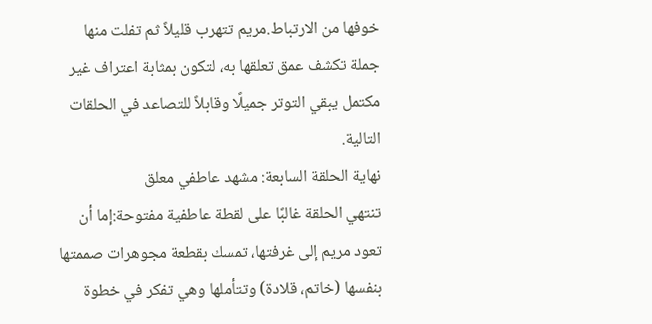خوفها من الارتباط.مريم تتهرب قليلاً ثم تفلت منها جملة تكشف عمق تعلقها به، لتكون بمثابة اعتراف غير مكتمل يبقي التوتر جميلًا وقابلاً للتصاعد في الحلقات التالية.
نهاية الحلقة السابعة: مشهد عاطفي معلق
تنتهي الحلقة غالبًا على لقطة عاطفية مفتوحة:إما أن تعود مريم إلى غرفتها، تمسك بقطعة مجوهرات صممتها بنفسها (خاتم، قلادة) وتتأملها وهي تفكر في خطوة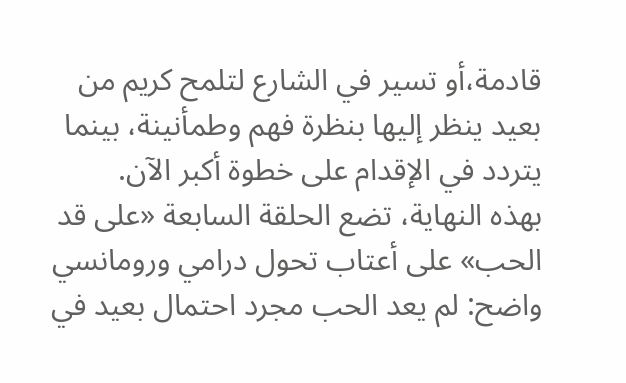قادمة،أو تسير في الشارع لتلمح كريم من بعيد ينظر إليها بنظرة فهم وطمأنينة، بينما يتردد في الإقدام على خطوة أكبر الآن.
بهذه النهاية، تضع الحلقة السابعة «على قد الحب» على أعتاب تحول درامي ورومانسي واضح: لم يعد الحب مجرد احتمال بعيد في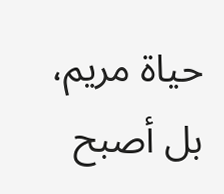حياة مريم، بل أصبح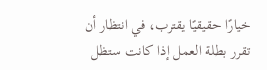خيارًا حقيقيًا يقترب، في انتظار أن تقرر بطلة العمل إذا كانت ستظل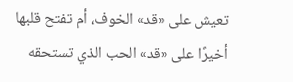تعيش على «قد» الخوف، أم تفتح قلبها أخيرًا على «قد» الحب الذي تستحقه